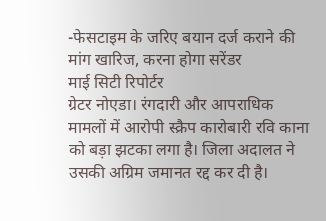-फेसटाइम के जरिए बयान दर्ज कराने की मांग खारिज, करना होगा सरेंडर
माई सिटी रिपोर्टर
ग्रेटर नोएडा। रंगदारी और आपराधिक मामलों में आरोपी स्क्रैप कारोबारी रवि काना को बड़ा झटका लगा है। जिला अदालत ने उसकी अग्रिम जमानत रद्द कर दी है।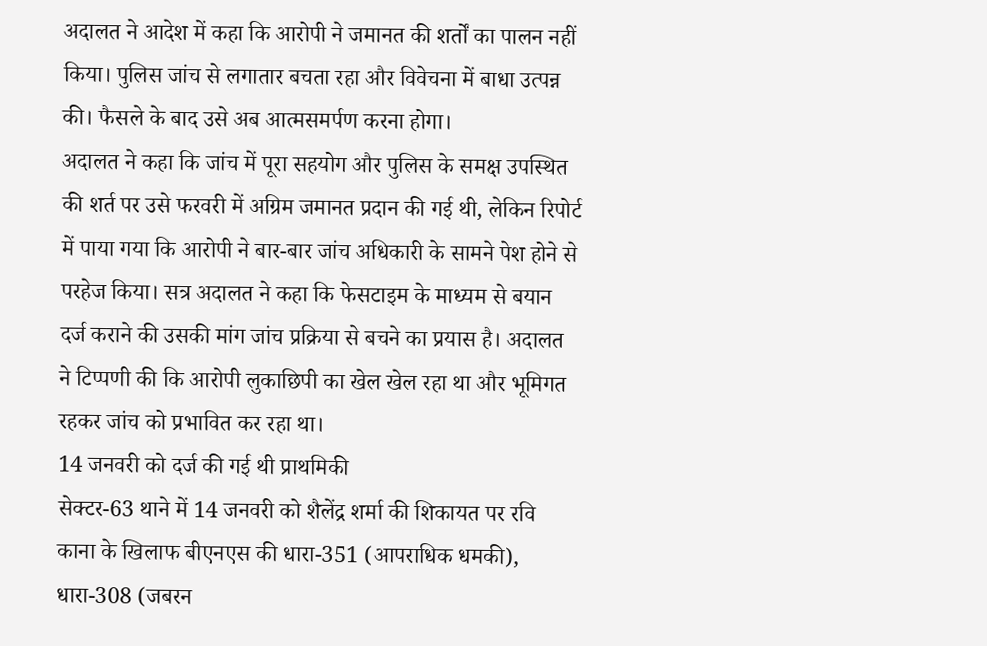अदालत ने आदेश में कहा कि आरोपी ने जमानत की शर्तों का पालन नहीं किया। पुलिस जांच से लगातार बचता रहा और विवेचना में बाधा उत्पन्न की। फैसले के बाद उसे अब आत्मसमर्पण करना होगा।
अदालत ने कहा कि जांच में पूरा सहयोग और पुलिस के समक्ष उपस्थित की शर्त पर उसे फरवरी में अग्रिम जमानत प्रदान की गई थी, लेकिन रिपोर्ट में पाया गया कि आरोपी ने बार-बार जांच अधिकारी के सामने पेश होने से परहेज किया। सत्र अदालत ने कहा कि फेसटाइम के माध्यम से बयान दर्ज कराने की उसकी मांग जांच प्रक्रिया से बचने का प्रयास है। अदालत ने टिप्पणी की कि आरोपी लुकाछिपी का खेल खेल रहा था और भूमिगत रहकर जांच को प्रभावित कर रहा था।
14 जनवरी को दर्ज की गई थी प्राथमिकी
सेक्टर-63 थाने में 14 जनवरी को शैलेंद्र शर्मा की शिकायत पर रवि काना के खिलाफ बीएनएस की धारा-351 (आपराधिक धमकी), धारा-308 (जबरन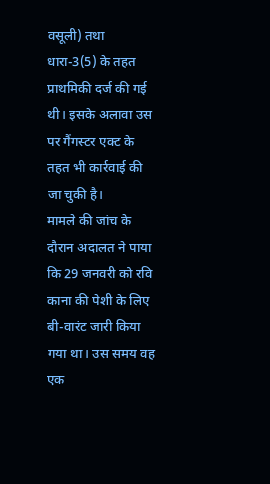वसूली) तथा धारा-3(5) के तहत प्राथमिकी दर्ज की गई थी। इसके अलावा उस पर गैंगस्टर एक्ट के तहत भी कार्रवाई की जा चुकी है।
मामले की जांच के दौरान अदालत ने पाया कि 29 जनवरी को रवि काना की पेशी के लिए बी-वारंट जारी किया गया था। उस समय वह एक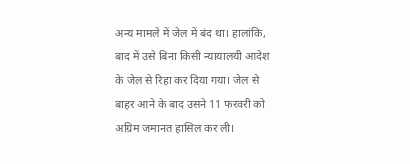अन्य मामले में जेल में बंद था। हालांकि, बाद में उसे बिना किसी न्यायालयी आदेश के जेल से रिहा कर दिया गया। जेल से बाहर आने के बाद उसने 11 फरवरी को अग्रिम जमानत हासिल कर ली।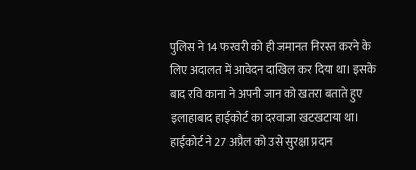पुलिस ने 14 फरवरी को ही जमानत निरस्त करने के लिए अदालत में आवेदन दाखिल कर दिया था। इसके बाद रवि काना ने अपनी जान को खतरा बताते हुए इलाहाबाद हाईकोर्ट का दरवाजा खटखटाया था। हाईकोर्ट ने 27 अप्रैल को उसे सुरक्षा प्रदान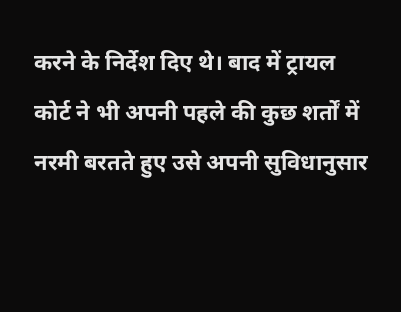करने के निर्देश दिए थे। बाद में ट्रायल कोर्ट ने भी अपनी पहले की कुछ शर्तों में नरमी बरतते हुए उसे अपनी सुविधानुसार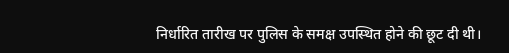निर्धारित तारीख पर पुलिस के समक्ष उपस्थित होने की छूट दी थी।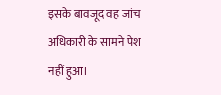इसके बावजूद वह जांच अधिकारी के सामने पेश नहीं हुआ।